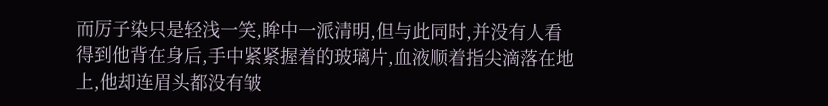而厉子染只是轻浅一笑,眸中一派清明,但与此同时,并没有人看得到他背在身后,手中紧紧握着的玻璃片,血液顺着指尖滴落在地上,他却连眉头都没有皱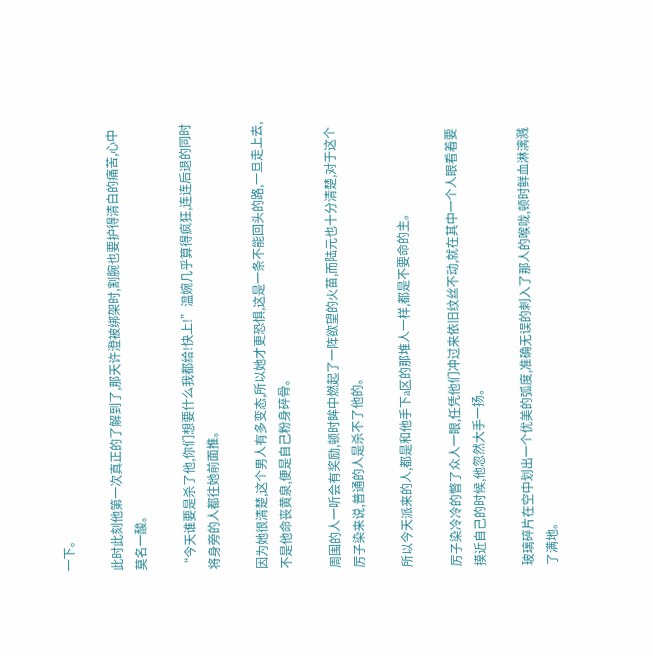一下。

此时此刻他第一次真正的了解到了,那天许澄被绑架时,割腕也要护得清白的痛苦,心中莫名一酸。

“今天谁要是杀了他,你们想要什么我都给!快上!”温婉几乎算得疯狂,连连后退的同时将身旁的人都往她前面推。

因为她很清楚,这个男人有多变态,所以她才更恐惧,这是一条不能回头的路,一旦走上去,不是他命丧黄泉,便是自己粉身碎骨。

周围的人一听会有奖励,顿时眸中燃起了一阵欲望的火苗,而陆元也十分清楚,对于这个厉子染来说,普通的人是杀不了他的。

所以今天派来的人,都是和他手下a区的那堆人一样,都是不要命的主。

厉子染冷冷的瞥了众人一眼,任凭他们冲过来依旧纹丝不动,就在其中一个人眼看着要摸近自己的时候,他忽然大手一扬。

玻璃碎片在空中划出一个优美的弧度,准确无误的刺入了那人的喉咙,顿时鲜血淋漓溅了满地。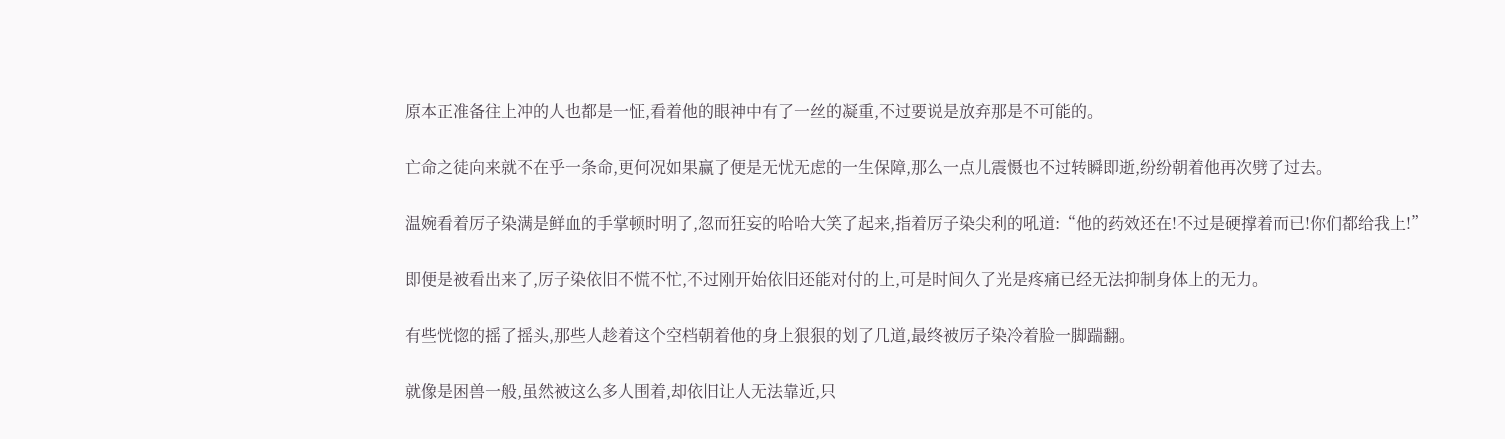原本正准备往上冲的人也都是一怔,看着他的眼神中有了一丝的凝重,不过要说是放弃那是不可能的。

亡命之徒向来就不在乎一条命,更何况如果赢了便是无忧无虑的一生保障,那么一点儿震慑也不过转瞬即逝,纷纷朝着他再次劈了过去。

温婉看着厉子染满是鲜血的手掌顿时明了,忽而狂妄的哈哈大笑了起来,指着厉子染尖利的吼道:“他的药效还在!不过是硬撑着而已!你们都给我上!”

即便是被看出来了,厉子染依旧不慌不忙,不过刚开始依旧还能对付的上,可是时间久了光是疼痛已经无法抑制身体上的无力。

有些恍惚的摇了摇头,那些人趁着这个空档朝着他的身上狠狠的划了几道,最终被厉子染冷着脸一脚踹翻。

就像是困兽一般,虽然被这么多人围着,却依旧让人无法靠近,只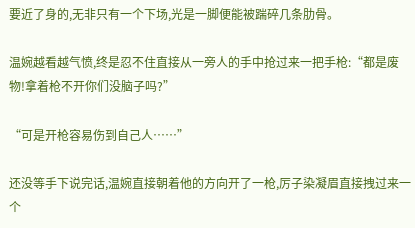要近了身的,无非只有一个下场,光是一脚便能被踹碎几条肋骨。

温婉越看越气愤,终是忍不住直接从一旁人的手中抢过来一把手枪:“都是废物!拿着枪不开你们没脑子吗?”

“可是开枪容易伤到自己人……”

还没等手下说完话,温婉直接朝着他的方向开了一枪,厉子染凝眉直接拽过来一个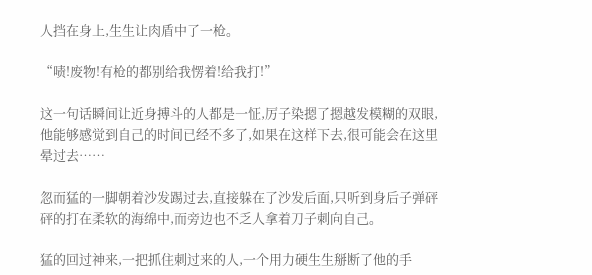人挡在身上,生生让肉盾中了一枪。

“啧!废物!有枪的都别给我愣着!给我打!”

这一句话瞬间让近身搏斗的人都是一怔,厉子染摁了摁越发模糊的双眼,他能够感觉到自己的时间已经不多了,如果在这样下去,很可能会在这里晕过去……

忽而猛的一脚朝着沙发踢过去,直接躲在了沙发后面,只听到身后子弹砰砰的打在柔软的海绵中,而旁边也不乏人拿着刀子刺向自己。

猛的回过神来,一把抓住刺过来的人,一个用力硬生生掰断了他的手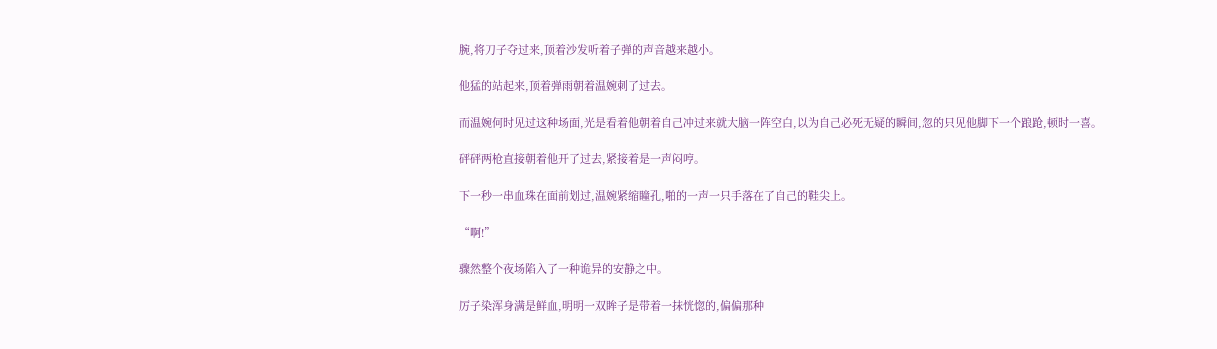腕,将刀子夺过来,顶着沙发听着子弹的声音越来越小。

他猛的站起来,顶着弹雨朝着温婉刺了过去。

而温婉何时见过这种场面,光是看着他朝着自己冲过来就大脑一阵空白,以为自己必死无疑的瞬间,忽的只见他脚下一个踉跄,顿时一喜。

砰砰两枪直接朝着他开了过去,紧接着是一声闷哼。

下一秒一串血珠在面前划过,温婉紧缩瞳孔,啪的一声一只手落在了自己的鞋尖上。

“啊!”

骤然整个夜场陷入了一种诡异的安静之中。

厉子染浑身满是鲜血,明明一双眸子是带着一抹恍惚的,偏偏那种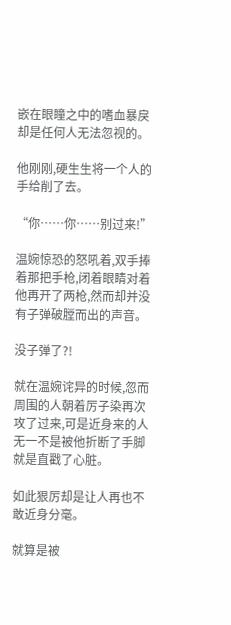嵌在眼瞳之中的嗜血暴戾却是任何人无法忽视的。

他刚刚,硬生生将一个人的手给削了去。

“你……你……别过来!”

温婉惊恐的怒吼着,双手捧着那把手枪,闭着眼睛对着他再开了两枪,然而却并没有子弹破膛而出的声音。

没子弹了?!

就在温婉诧异的时候,忽而周围的人朝着厉子染再次攻了过来,可是近身来的人无一不是被他折断了手脚就是直戳了心脏。

如此狠厉却是让人再也不敢近身分毫。

就算是被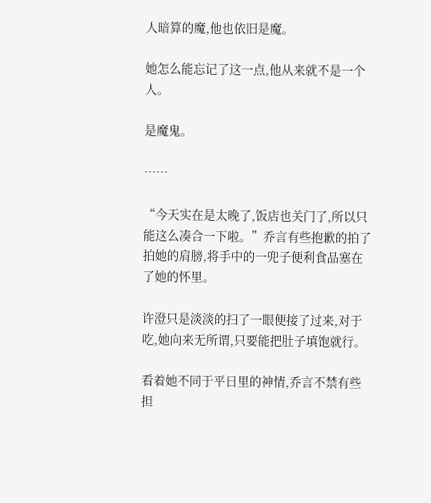人暗算的魔,他也依旧是魔。

她怎么能忘记了这一点,他从来就不是一个人。

是魔鬼。

……

“今天实在是太晚了,饭店也关门了,所以只能这么凑合一下啦。”乔言有些抱歉的拍了拍她的肩膀,将手中的一兜子便利食品塞在了她的怀里。

许澄只是淡淡的扫了一眼便接了过来,对于吃,她向来无所谓,只要能把肚子填饱就行。

看着她不同于平日里的神情,乔言不禁有些担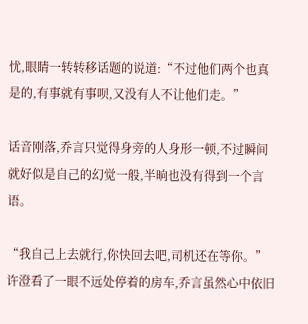忧,眼睛一转转移话题的说道:“不过他们两个也真是的,有事就有事呗,又没有人不让他们走。”

话音刚落,乔言只觉得身旁的人身形一顿,不过瞬间就好似是自己的幻觉一般,半晌也没有得到一个言语。

“我自己上去就行,你快回去吧,司机还在等你。”许澄看了一眼不远处停着的房车,乔言虽然心中依旧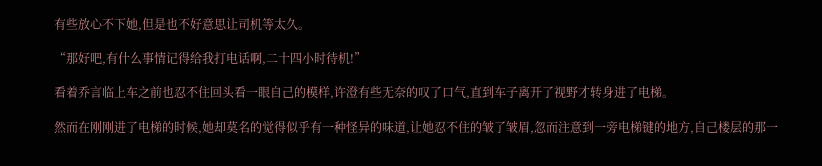有些放心不下她,但是也不好意思让司机等太久。

“那好吧,有什么事情记得给我打电话啊,二十四小时待机!”

看着乔言临上车之前也忍不住回头看一眼自己的模样,许澄有些无奈的叹了口气,直到车子离开了视野才转身进了电梯。

然而在刚刚进了电梯的时候,她却莫名的觉得似乎有一种怪异的味道,让她忍不住的皱了皱眉,忽而注意到一旁电梯键的地方,自己楼层的那一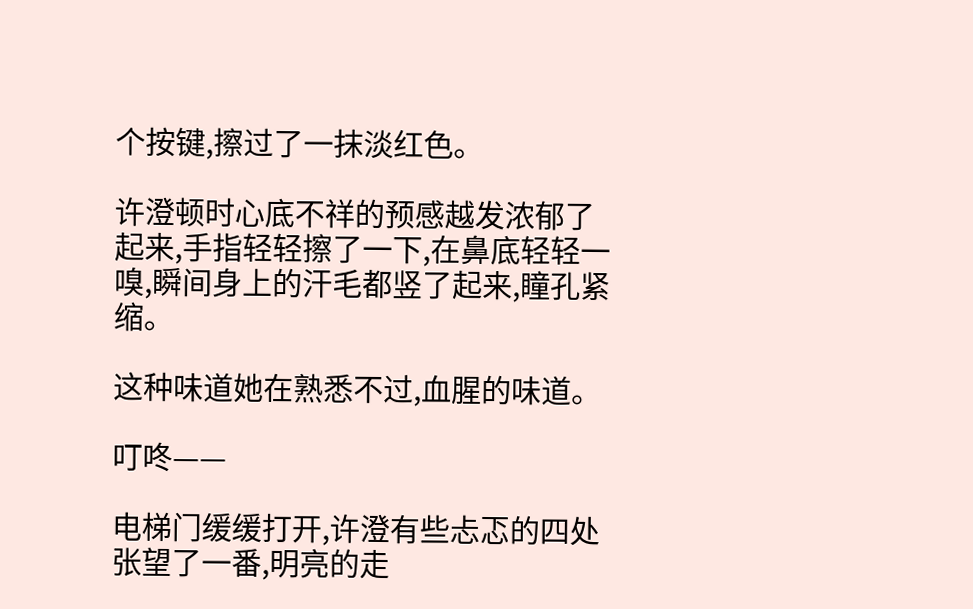个按键,擦过了一抹淡红色。

许澄顿时心底不祥的预感越发浓郁了起来,手指轻轻擦了一下,在鼻底轻轻一嗅,瞬间身上的汗毛都竖了起来,瞳孔紧缩。

这种味道她在熟悉不过,血腥的味道。

叮咚——

电梯门缓缓打开,许澄有些忐忑的四处张望了一番,明亮的走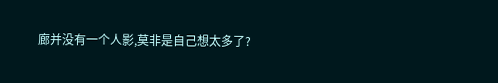廊并没有一个人影,莫非是自己想太多了?